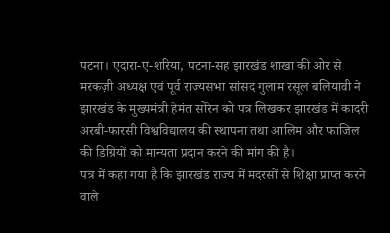पटना। एदारा-ए-शरिया, पटना-सह झारखंड शाखा की ओर से मरकज़ी अध्यक्ष एवं पूर्व राज्यसभा सांसद गुलाम रसूल बलियावी ने झारखंड के मुख्यमंत्री हेमंत सोरेन को पत्र लिखकर झारखंड में कादरी अरबी-फारसी विश्वविद्यालय की स्थापना तथा आलिम और फाजिल की डिग्रियों को मान्यता प्रदान करने की मांग की है।
पत्र में कहा गया है कि झारखंड राज्य में मदरसों से शिक्षा प्राप्त करने वाले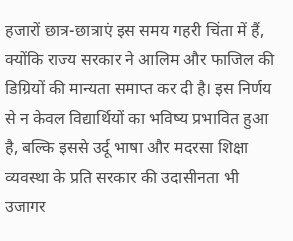हजारों छात्र-छात्राएं इस समय गहरी चिंता में हैं, क्योंकि राज्य सरकार ने आलिम और फाजिल की डिग्रियों की मान्यता समाप्त कर दी है। इस निर्णय से न केवल विद्यार्थियों का भविष्य प्रभावित हुआ है, बल्कि इससे उर्दू भाषा और मदरसा शिक्षा व्यवस्था के प्रति सरकार की उदासीनता भी उजागर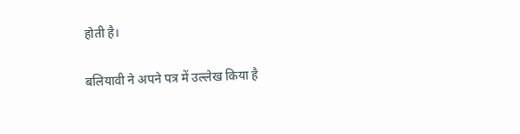होती है।

बलियावी ने अपने पत्र में उल्लेख किया है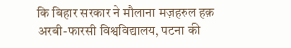कि बिहार सरकार ने मौलाना मज़हरुल हक़ अरबी-फारसी विश्वविद्यालय, पटना की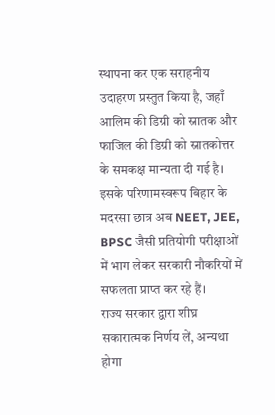स्थापना कर एक सराहनीय उदाहरण प्रस्तुत किया है, जहाँ आलिम की डिग्री को स्नातक और फाजिल की डिग्री को स्नातकोत्तर के समकक्ष मान्यता दी गई है। इसके परिणामस्वरूप बिहार के मदरसा छात्र अब NEET, JEE, BPSC जैसी प्रतियोगी परीक्षाओं में भाग लेकर सरकारी नौकरियों में सफलता प्राप्त कर रहे हैं।
राज्य सरकार द्वारा शीघ्र सकारात्मक निर्णय लें, अन्यथा होगा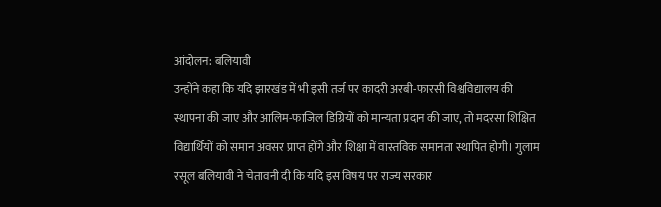आंदोलन: बलियावी
उन्होंने कहा कि यदि झारखंड में भी इसी तर्ज पर कादरी अरबी-फारसी विश्वविद्यालय की स्थापना की जाए और आलिम-फाजिल डिग्रियों को मान्यता प्रदान की जाए, तो मदरसा शिक्षित विद्यार्थियों को समान अवसर प्राप्त होंगे और शिक्षा में वास्तविक समानता स्थापित होगी। गुलाम रसूल बलियावी ने चेतावनी दी कि यदि इस विषय पर राज्य सरकार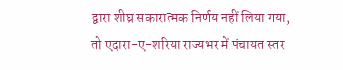द्वारा शीघ्र सकारात्मक निर्णय नहीं लिया गया, तो एदारा-ए-शरिया राज्यभर में पंचायत स्तर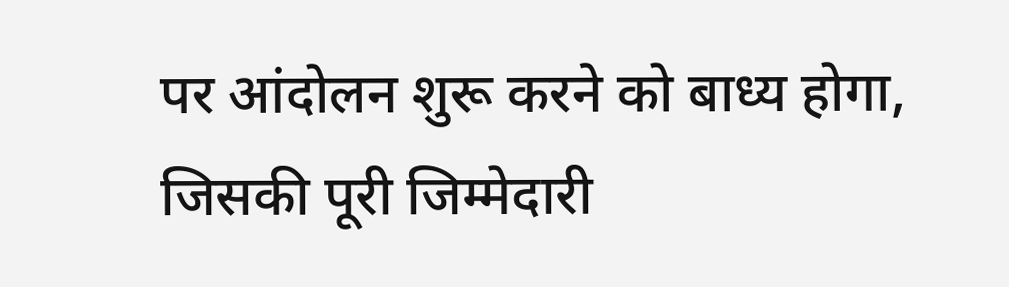पर आंदोलन शुरू करने को बाध्य होगा, जिसकी पूरी जिम्मेदारी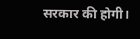सरकार की होगी।